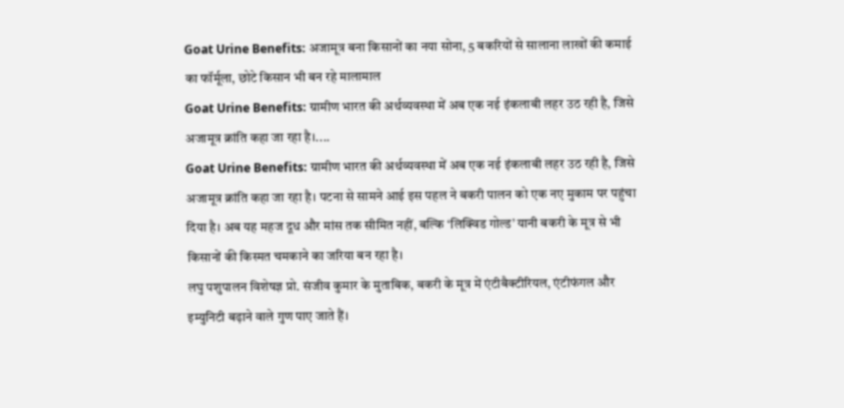Goat Urine Benefits: अजामूत्र बना किसानों का नया सोना, 5 बकरियों से सालाना लाखों की कमाई का फॉर्मूला, छोटे किसान भी बन रहे मालामाल
Goat Urine Benefits: ग्रामीण भारत की अर्थव्यवस्था में अब एक नई इंकलाबी लहर उठ रही है, जिसे अजामूत्र क्रांति कहा जा रहा है।....
Goat Urine Benefits: ग्रामीण भारत की अर्थव्यवस्था में अब एक नई इंकलाबी लहर उठ रही है, जिसे अजामूत्र क्रांति कहा जा रहा है। पटना से सामने आई इस पहल ने बकरी पालन को एक नए मुकाम पर पहुंचा दिया है। अब यह महज दूध और मांस तक सीमित नहीं, बल्कि ‘लिक्विड गोल्ड’ यानी बकरी के मूत्र से भी किसानों की किस्मत चमकाने का जरिया बन रहा है।
लघु पशुपालन विशेषज्ञ प्रो. संजीव कुमार के मुताबिक, बकरी के मूत्र में एंटीबैक्टीरियल, एंटीफंगल और इम्युनिटी बढ़ाने वाले गुण पाए जाते हैं।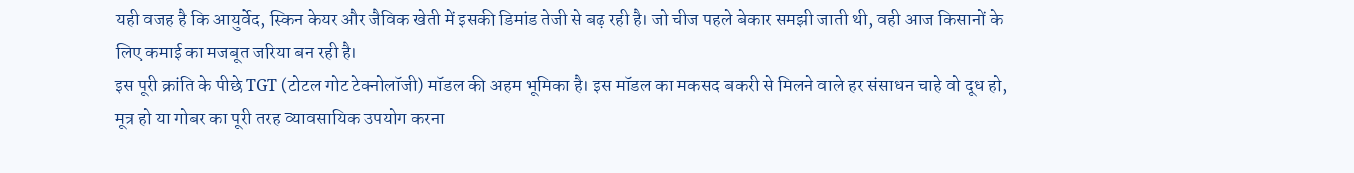यही वजह है कि आयुर्वेद, स्किन केयर और जैविक खेती में इसकी डिमांड तेजी से बढ़ रही है। जो चीज पहले बेकार समझी जाती थी, वही आज किसानों के लिए कमाई का मजबूत जरिया बन रही है।
इस पूरी क्रांति के पीछे TGT (टोटल गोट टेक्नोलॉजी) मॉडल की अहम भूमिका है। इस मॉडल का मकसद बकरी से मिलने वाले हर संसाधन चाहे वो दूध हो, मूत्र हो या गोबर का पूरी तरह व्यावसायिक उपयोग करना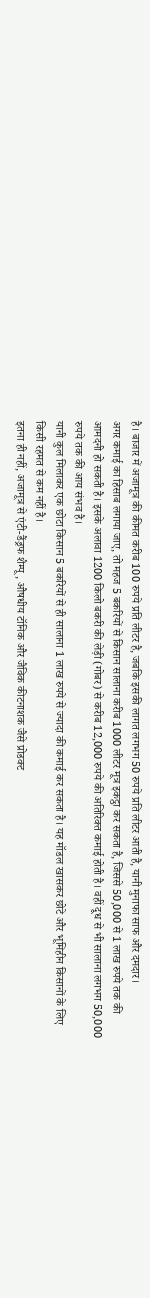है। बाजार में अजामूत्र की कीमत करीब 100 रुपये प्रति लीटर है, जबकि इसकी लागत लगभग 50 रुपये प्रति लीटर आती है, यानी मुनाफा साफ और दमदार।
अगर कमाई का हिसाब लगाया जाए, तो महज 5 बकरियों से किसान सालाना करीब 1000 लीटर मूत्र इकट्ठा कर सकता है, जिससे 50,000 से 1 लाख रुपये तक की आमदनी हो सकती है। इसके अलावा 1200 किलो बकरी की लेड़ी (गोबर) से करीब 12,000 रुपये की अतिरिक्त कमाई होती है। वहीं दूध से भी सालाना लगभग 50,000 रुपये तक की आय संभव है।
यानी कुल मिलाकर एक छोटा किसान 5 बकरियों से ही सालाना 1 लाख रुपये से ज्यादा की कमाई कर सकता है। यह मॉडल खासकर छोटे और भूमिहीन किसानों के लिए किसी रहमत से कम नहीं है।
इतना ही नहीं, अजामूत्र से एंटी-डैंड्रफ शैम्पू, औषधीय टॉनिक और जैविक कीटनाशक जैसे प्रोडक्ट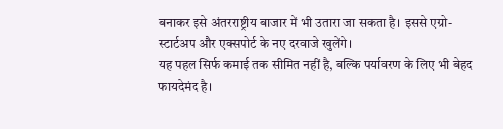बनाकर इसे अंतरराष्ट्रीय बाजार में भी उतारा जा सकता है। इससे एग्रो-स्टार्टअप और एक्सपोर्ट के नए दरवाजे खुलेंगे।
यह पहल सिर्फ कमाई तक सीमित नहीं है, बल्कि पर्यावरण के लिए भी बेहद फायदेमंद है।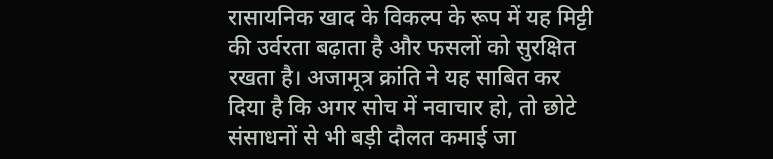रासायनिक खाद के विकल्प के रूप में यह मिट्टी की उर्वरता बढ़ाता है और फसलों को सुरक्षित रखता है। अजामूत्र क्रांति ने यह साबित कर दिया है कि अगर सोच में नवाचार हो, तो छोटे संसाधनों से भी बड़ी दौलत कमाई जा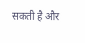सकती है और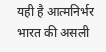यही है आत्मनिर्भर भारत की असली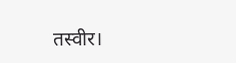तस्वीर।